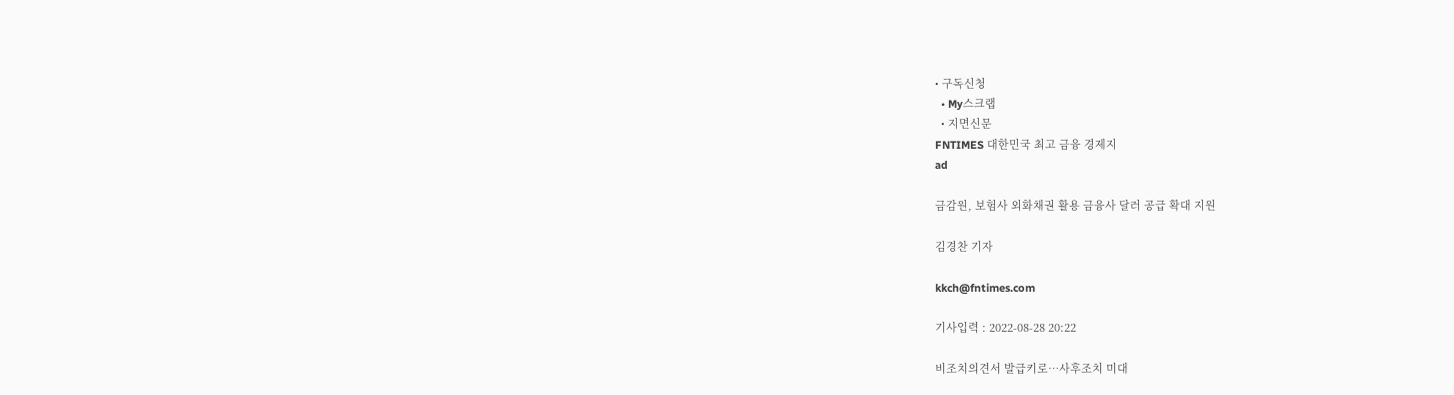• 구독신청
  • My스크랩
  • 지면신문
FNTIMES 대한민국 최고 금융 경제지
ad

금감원, 보험사 외화채권 활용 금융사 달러 공급 확대 지원

김경찬 기자

kkch@fntimes.com

기사입력 : 2022-08-28 20:22

비조치의견서 발급키로…사후조치 미대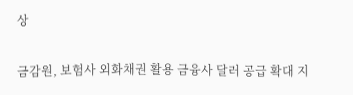상

금감원, 보험사 외화채권 활용 금융사 달러 공급 확대 지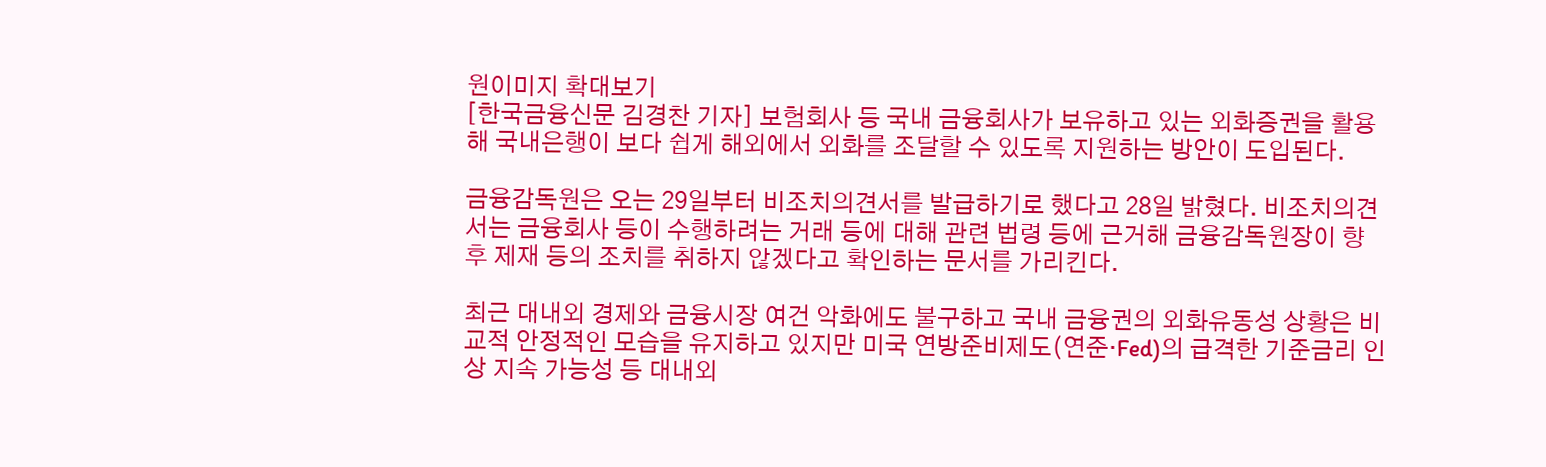원이미지 확대보기
[한국금융신문 김경찬 기자] 보험회사 등 국내 금융회사가 보유하고 있는 외화증권을 활용해 국내은행이 보다 쉽게 해외에서 외화를 조달할 수 있도록 지원하는 방안이 도입된다.

금융감독원은 오는 29일부터 비조치의견서를 발급하기로 했다고 28일 밝혔다. 비조치의견서는 금융회사 등이 수행하려는 거래 등에 대해 관련 법령 등에 근거해 금융감독원장이 향후 제재 등의 조치를 취하지 않겠다고 확인하는 문서를 가리킨다.

최근 대내외 경제와 금융시장 여건 악화에도 불구하고 국내 금융권의 외화유동성 상황은 비교적 안정적인 모습을 유지하고 있지만 미국 연방준비제도(연준·Fed)의 급격한 기준금리 인상 지속 가능성 등 대내외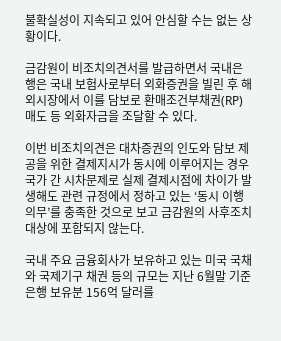불확실성이 지속되고 있어 안심할 수는 없는 상황이다.

금감원이 비조치의견서를 발급하면서 국내은행은 국내 보험사로부터 외화증권을 빌린 후 해외시장에서 이를 담보로 환매조건부채권(RP) 매도 등 외화자금을 조달할 수 있다.

이번 비조치의견은 대차증권의 인도와 담보 제공을 위한 결제지시가 동시에 이루어지는 경우 국가 간 시차문제로 실제 결제시점에 차이가 발생해도 관련 규정에서 정하고 있는 ‘동시 이행의무’를 충족한 것으로 보고 금감원의 사후조치 대상에 포함되지 않는다.

국내 주요 금융회사가 보유하고 있는 미국 국채와 국제기구 채권 등의 규모는 지난 6월말 기준 은행 보유분 156억 달러를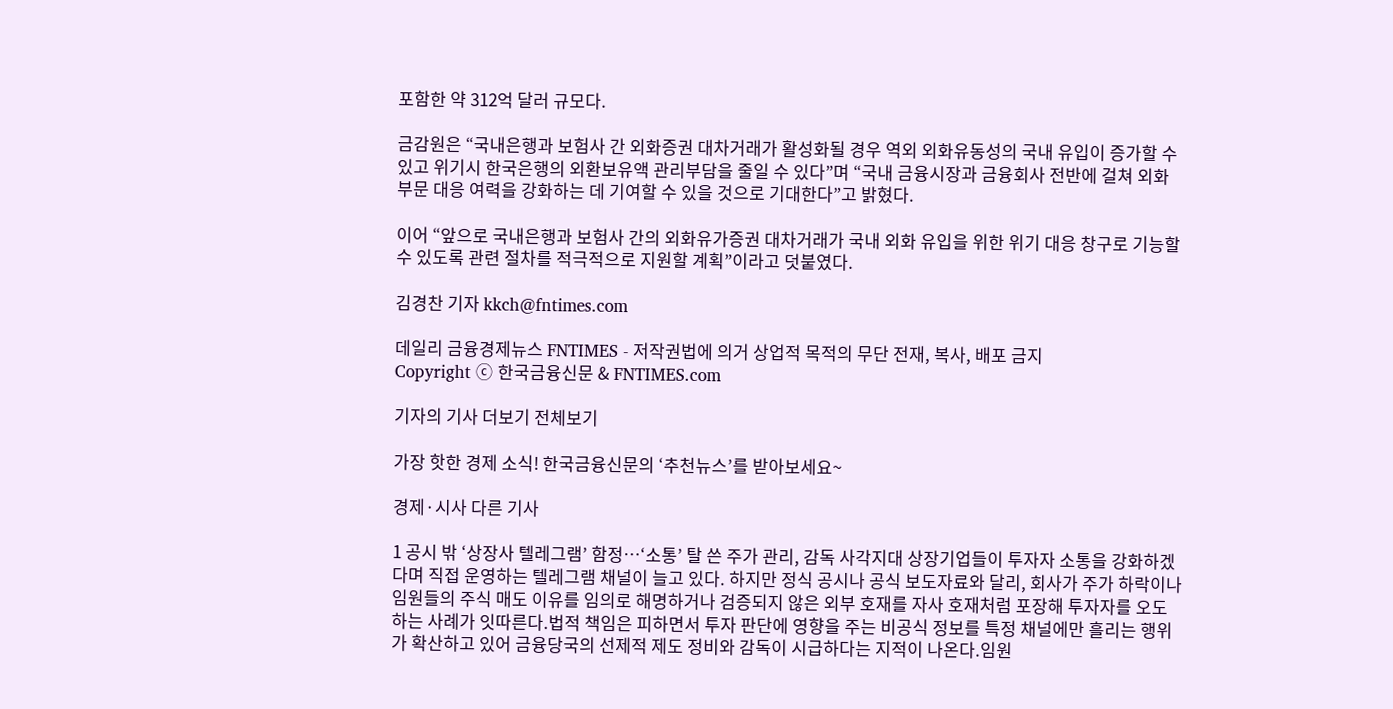포함한 약 312억 달러 규모다.

금감원은 “국내은행과 보험사 간 외화증권 대차거래가 활성화될 경우 역외 외화유동성의 국내 유입이 증가할 수 있고 위기시 한국은행의 외환보유액 관리부담을 줄일 수 있다”며 “국내 금융시장과 금융회사 전반에 걸쳐 외화 부문 대응 여력을 강화하는 데 기여할 수 있을 것으로 기대한다”고 밝혔다.

이어 “앞으로 국내은행과 보험사 간의 외화유가증권 대차거래가 국내 외화 유입을 위한 위기 대응 창구로 기능할 수 있도록 관련 절차를 적극적으로 지원할 계획”이라고 덧붙였다.

김경찬 기자 kkch@fntimes.com

데일리 금융경제뉴스 FNTIMES - 저작권법에 의거 상업적 목적의 무단 전재, 복사, 배포 금지
Copyright ⓒ 한국금융신문 & FNTIMES.com

기자의 기사 더보기 전체보기

가장 핫한 경제 소식! 한국금융신문의 ‘추천뉴스’를 받아보세요~

경제·시사 다른 기사

1 공시 밖 ‘상장사 텔레그램’ 함정…‘소통’ 탈 쓴 주가 관리, 감독 사각지대 상장기업들이 투자자 소통을 강화하겠다며 직접 운영하는 텔레그램 채널이 늘고 있다. 하지만 정식 공시나 공식 보도자료와 달리, 회사가 주가 하락이나 임원들의 주식 매도 이유를 임의로 해명하거나 검증되지 않은 외부 호재를 자사 호재처럼 포장해 투자자를 오도하는 사례가 잇따른다.법적 책임은 피하면서 투자 판단에 영향을 주는 비공식 정보를 특정 채널에만 흘리는 행위가 확산하고 있어 금융당국의 선제적 제도 정비와 감독이 시급하다는 지적이 나온다.임원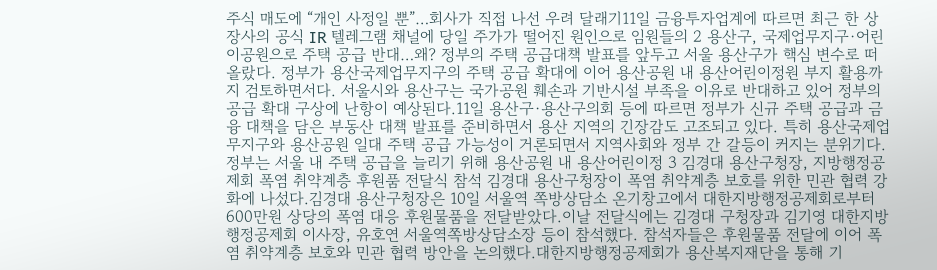주식 매도에 “개인 사정일 뿐”…회사가 직접 나선 우려 달래기11일 금융투자업계에 따르면 최근 한 상장사의 공식 IR 텔레그램 채널에 당일 주가가 떨어진 원인으로 임원들의 2 용산구, 국제업무지구·어린이공원으로 주택 공급 반대…왜? 정부의 주택 공급대책 발표를 앞두고 서울 용산구가 핵심 변수로 떠올랐다. 정부가 용산국제업무지구의 주택 공급 확대에 이어 용산공원 내 용산어린이정원 부지 활용까지 검토하면서다. 서울시와 용산구는 국가공원 훼손과 기반시설 부족을 이유로 반대하고 있어 정부의 공급 확대 구상에 난항이 예상된다.11일 용산구·용산구의회 등에 따르면 정부가 신규 주택 공급과 금융 대책을 담은 부동산 대책 발표를 준비하면서 용산 지역의 긴장감도 고조되고 있다. 특히 용산국제업무지구와 용산공원 일대 주택 공급 가능성이 거론되면서 지역사회와 정부 간 갈등이 커지는 분위기다.정부는 서울 내 주택 공급을 늘리기 위해 용산공원 내 용산어린이정 3 김경대 용산구청장, 지방행정공제회 폭염 취약계층 후원품 전달식 참석 김경대 용산구청장이 폭염 취약계층 보호를 위한 민관 협력 강화에 나섰다.김경대 용산구청장은 10일 서울역 쪽방상담소 온기창고에서 대한지방행정공제회로부터 600만원 상당의 폭염 대응 후원물품을 전달받았다.이날 전달식에는 김경대 구청장과 김기영 대한지방행정공제회 이사장, 유호연 서울역쪽방상담소장 등이 참석했다. 참석자들은 후원물품 전달에 이어 폭염 취약계층 보호와 민관 협력 방안을 논의했다.대한지방행정공제회가 용산복지재단을 통해 기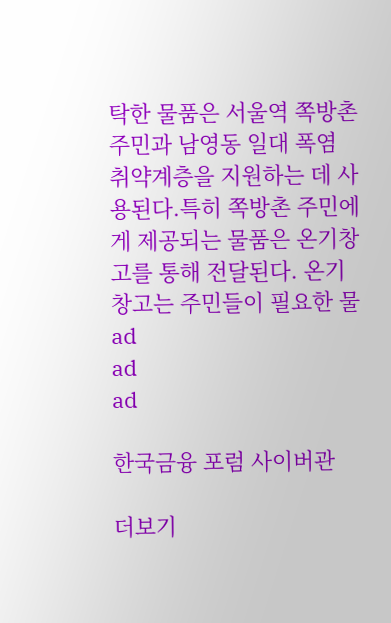탁한 물품은 서울역 쪽방촌 주민과 남영동 일대 폭염 취약계층을 지원하는 데 사용된다.특히 쪽방촌 주민에게 제공되는 물품은 온기창고를 통해 전달된다. 온기창고는 주민들이 필요한 물
ad
ad
ad

한국금융 포럼 사이버관

더보기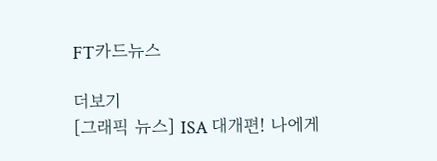FT카드뉴스

더보기
[그래픽 뉴스] ISA 대개편! 나에게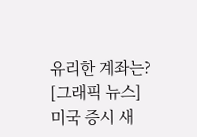유리한 계좌는?
[그래픽 뉴스] 미국 증시 새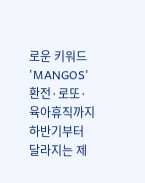로운 키워드 'MANGOS'
환전·로또·육아휴직까지 하반기부터 달라지는 제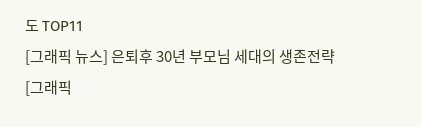도 TOP11
[그래픽 뉴스] 은퇴후 30년 부모님 세대의 생존전략
[그래픽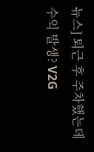뉴스] 퇴근 후 주차했는데 수익 발생? V2G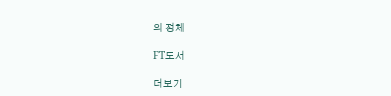의 정체

FT도서

더보기